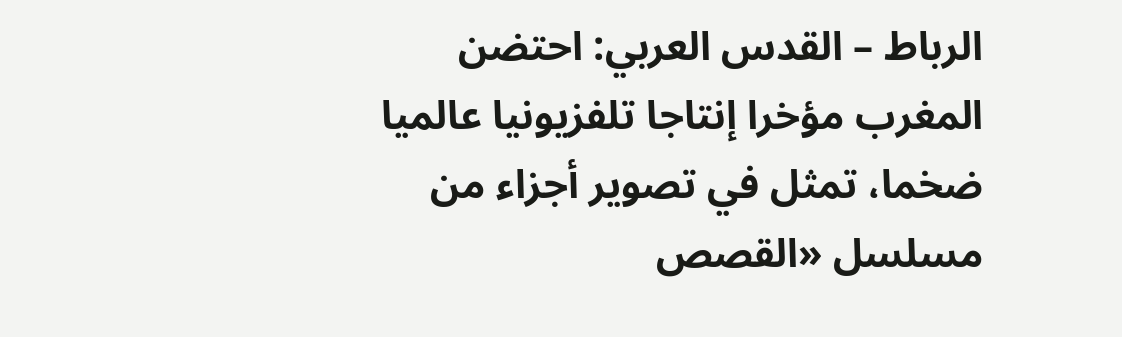الرباط – القدس العربي: احتضن المغرب مؤخرا إنتاجا تلفزيونيا عالميا ضخما، تمثل في تصوير أجزاء من مسلسل «القصص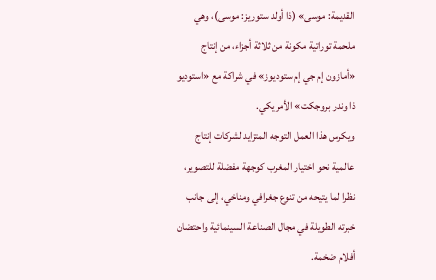القديمة: موسى» (ذا أولد ستوريز: موسى)، وهي ملحمة توراتية مكونة من ثلاثة أجزاء، من إنتاج «أمازون إم جي إم ستوديوز» في شراكة مع «استوديو ذا وندر بروجكت» الأمريكي.
ويكرس هذا العمل التوجه المتزايد لشركات إنتاج عالمية نحو اختيار المغرب كوجهة مفضلة للتصوير، نظرا لما يتيحه من تنوع جغرافي ومناخي، إلى جانب خبرته الطويلة في مجال الصناعة السينمائية واحتضان أفلام ضخمة.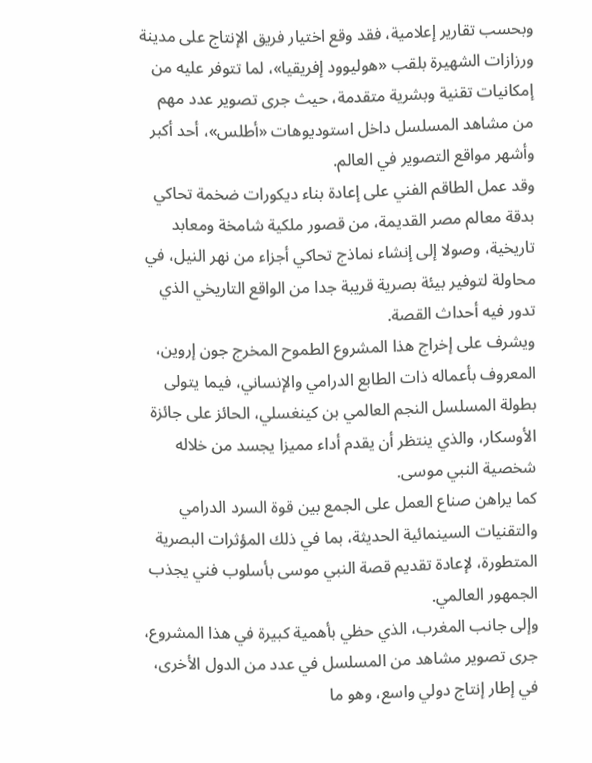وبحسب تقارير إعلامية، فقد وقع اختيار فريق الإنتاج على مدينة ورزازات الشهيرة بلقب «هوليوود إفريقيا»، لما تتوفر عليه من إمكانيات تقنية وبشرية متقدمة، حيث جرى تصوير عدد مهم من مشاهد المسلسل داخل استوديوهات «أطلس»، أحد أكبر وأشهر مواقع التصوير في العالم.
وقد عمل الطاقم الفني على إعادة بناء ديكورات ضخمة تحاكي بدقة معالم مصر القديمة، من قصور ملكية شامخة ومعابد تاريخية، وصولا إلى إنشاء نماذج تحاكي أجزاء من نهر النيل، في محاولة لتوفير بيئة بصرية قريبة جدا من الواقع التاريخي الذي تدور فيه أحداث القصة.
ويشرف على إخراج هذا المشروع الطموح المخرج جون إروين، المعروف بأعماله ذات الطابع الدرامي والإنساني، فيما يتولى بطولة المسلسل النجم العالمي بن كينغسلي، الحائز على جائزة الأوسكار، والذي ينتظر أن يقدم أداء مميزا يجسد من خلاله شخصية النبي موسى.
كما يراهن صناع العمل على الجمع بين قوة السرد الدرامي والتقنيات السينمائية الحديثة، بما في ذلك المؤثرات البصرية المتطورة، لإعادة تقديم قصة النبي موسى بأسلوب فني يجذب الجمهور العالمي.
وإلى جانب المغرب، الذي حظي بأهمية كبيرة في هذا المشروع، جرى تصوير مشاهد من المسلسل في عدد من الدول الأخرى، في إطار إنتاج دولي واسع، وهو ما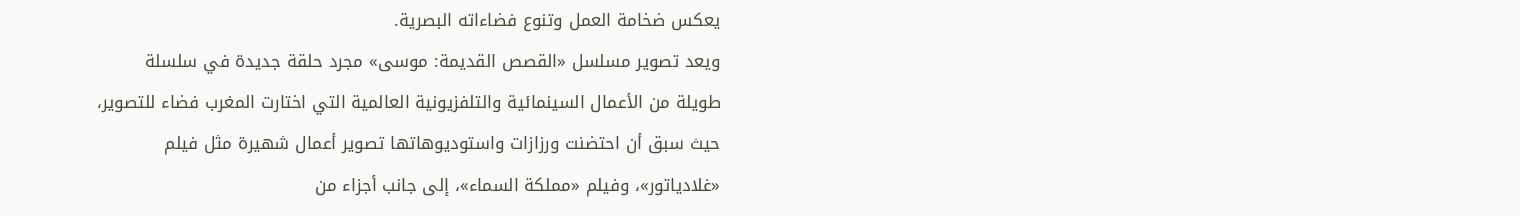يعكس ضخامة العمل وتنوع فضاءاته البصرية.
ويعد تصوير مسلسل «القصص القديمة: موسى» مجرد حلقة جديدة في سلسلة طويلة من الأعمال السينمائية والتلفزيونية العالمية التي اختارت المغرب فضاء للتصوير، حيث سبق أن احتضنت ورزازات واستوديوهاتها تصوير أعمال شهيرة مثل فيلم «غلادياتور»، وفيلم «مملكة السماء»، إلى جانب أجزاء من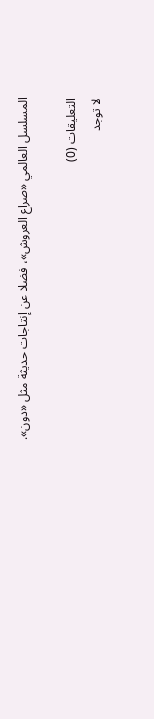المسلسل العالمي «صراع العروش»، فضلا عن إنتاجات حديثة مثل «دون».

التعليقات (0)
لا توجد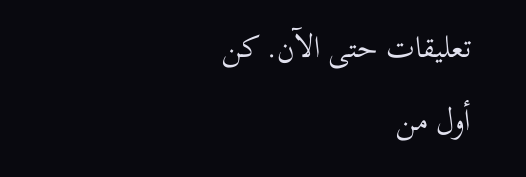تعليقات حتى الآن. كن أول من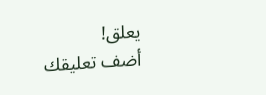يعلق!
أضف تعليقك